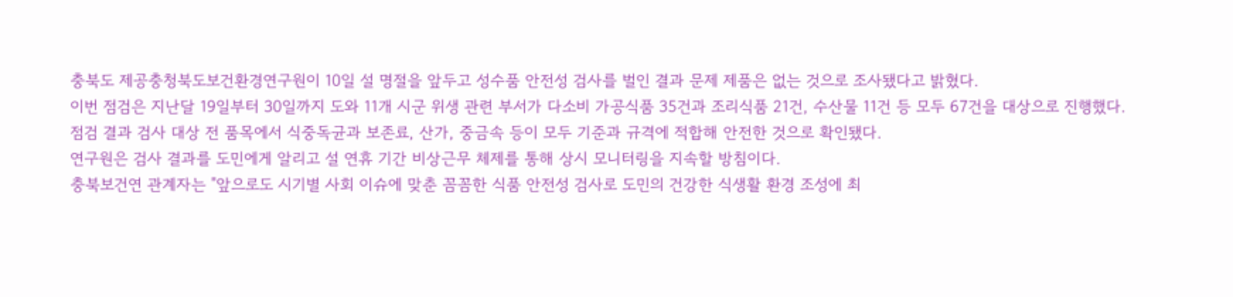충북도 제공충청북도보건환경연구원이 10일 설 명절을 앞두고 성수품 안전성 검사를 벌인 결과 문제 제품은 없는 것으로 조사됐다고 밝혔다.
이번 점검은 지난달 19일부터 30일까지 도와 11개 시군 위생 관련 부서가 다소비 가공식품 35건과 조리식품 21건, 수산물 11건 등 모두 67건을 대상으로 진행했다.
점검 결과 검사 대상 전 품목에서 식중독균과 보존료, 산가, 중금속 등이 모두 기준과 규격에 적합해 안전한 것으로 확인됐다.
연구원은 검사 결과를 도민에게 알리고 설 연휴 기간 비상근무 체제를 통해 상시 모니터링을 지속할 방침이다.
충북보건연 관계자는 "앞으로도 시기별 사회 이슈에 맞춘 꼼꼼한 식품 안전성 검사로 도민의 건강한 식생활 환경 조성에 최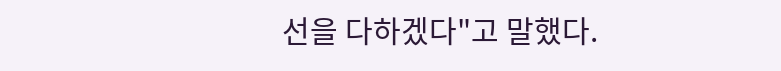선을 다하겠다"고 말했다.